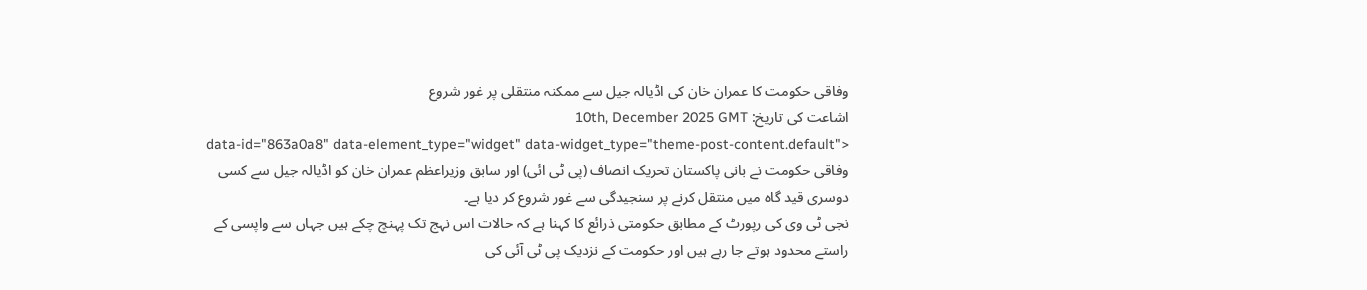وفاقی حکومت کا عمران خان کی اڈیالہ جیل سے ممکنہ منتقلی پر غور شروع
اشاعت کی تاریخ: 10th, December 2025 GMT
data-id="863a0a8" data-element_type="widget" data-widget_type="theme-post-content.default">
وفاقی حکومت نے بانی پاکستان تحریک انصاف (پی ٹی ائی) اور سابق وزیراعظم عمران خان کو اڈیالہ جیل سے کسی دوسری قید گاہ میں منتقل کرنے پر سنجیدگی سے غور شروع کر دیا ہے۔
نجی ٹی وی کی رپورٹ کے مطابق حکومتی ذرائع کا کہنا ہے کہ حالات اس نہج تک پہنچ چکے ہیں جہاں سے واپسی کے راستے محدود ہوتے جا رہے ہیں اور حکومت کے نزدیک پی ٹی آئی کی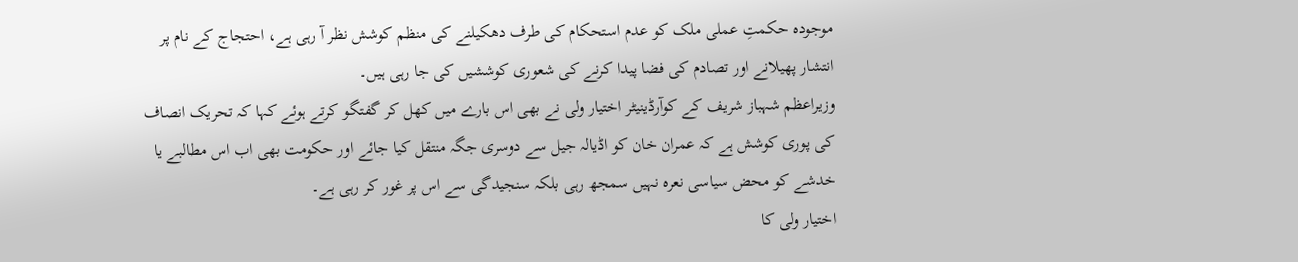موجودہ حکمتِ عملی ملک کو عدم استحکام کی طرف دھکیلنے کی منظم کوشش نظر آ رہی ہے، احتجاج کے نام پر انتشار پھیلانے اور تصادم کی فضا پیدا کرنے کی شعوری کوششیں کی جا رہی ہیں۔
وزیراعظم شہباز شریف کے کوآرڈینیٹر اختیار ولی نے بھی اس بارے میں کھل کر گفتگو کرتے ہوئے کہا کہ تحریک انصاف کی پوری کوشش ہے کہ عمران خان کو اڈیالہ جیل سے دوسری جگہ منتقل کیا جائے اور حکومت بھی اب اس مطالبے یا خدشے کو محض سیاسی نعرہ نہیں سمجھ رہی بلکہ سنجیدگی سے اس پر غور کر رہی ہے۔
اختیار ولی کا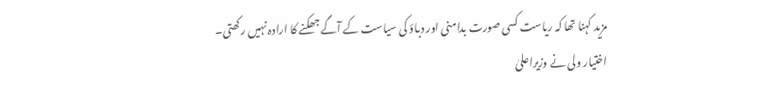مزید کہنا تھا کہ ریاست کسی صورت بدامنی اور دباؤ کی سیاست کے آگے جھکنے کا ارادہ نہیں رکھتی۔
اختیار ولی نے وزیراعلیٰ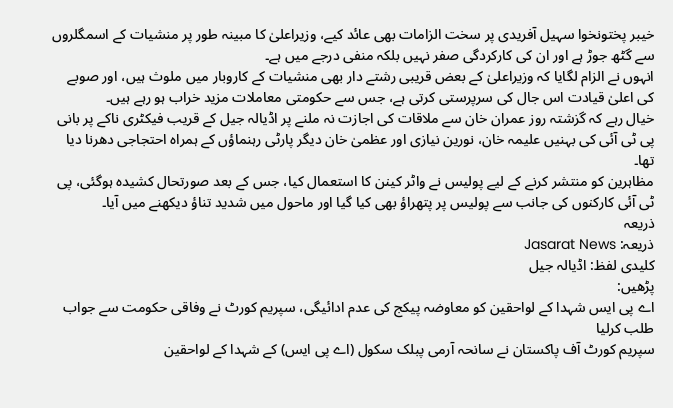خیبر پختونخوا سہیل آفریدی پر سخت الزامات بھی عائد کیے، وزیراعلیٰ کا مبینہ طور پر منشیات کے اسمگلروں سے گٹھ جوڑ ہے اور ان کی کارکردگی صفر نہیں بلکہ منفی درجے میں ہے۔
انہوں نے الزام لگایا کہ وزیراعلیٰ کے بعض قریبی رشتے دار بھی منشیات کے کاروبار میں ملوث ہیں، اور صوبے کی اعلیٰ قیادت اس جال کی سرپرستی کرتی ہے، جس سے حکومتی معاملات مزید خراب ہو رہے ہیں۔
خیال رہے کہ گزشتہ روز عمران خان سے ملاقات کی اجازت نہ ملنے پر اڈیالہ جیل کے قریب فیکٹری ناکے پر بانی پی ٹی آئی کی بہنیں علیمہ خان، نورین نیازی اور عظمیٰ خان دیگر پارٹی رہنماؤں کے ہمراہ احتجاجی دھرنا دیا تھا۔
مظاہرین کو منتشر کرنے کے لیے پولیس نے واٹر کینن کا استعمال کیا، جس کے بعد صورتحال کشیدہ ہوگئی، پی ٹی آئی کارکنوں کی جانب سے پولیس پر پتھراؤ بھی کیا گیا اور ماحول میں شدید تناؤ دیکھنے میں آیا۔
ذریعہ
ذریعہ: Jasarat News
کلیدی لفظ: اڈیالہ جیل
پڑھیں:
اے پی ایس شہدا کے لواحقین کو معاوضہ پیکج کی عدم ادائیگی، سپریم کورٹ نے وفاقی حکومت سے جواب طلب کرلیا
سپریم کورٹ آف پاکستان نے سانحہ آرمی پبلک سکول (اے پی ایس) کے شہدا کے لواحقین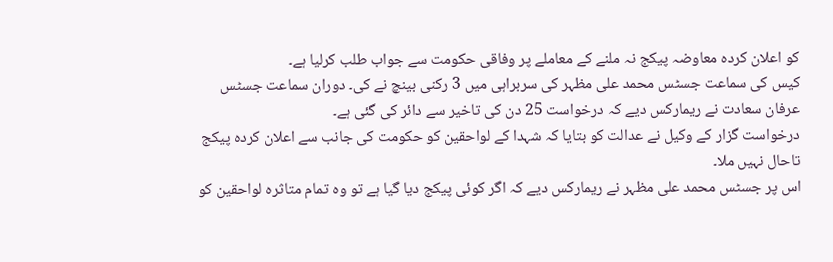کو اعلان کردہ معاوضہ پیکج نہ ملنے کے معاملے پر وفاقی حکومت سے جواب طلب کرلیا ہے۔
کیس کی سماعت جسٹس محمد علی مظہر کی سربراہی میں 3 رکنی بینچ نے کی۔ دوران سماعت جسٹس عرفان سعادت نے ریمارکس دیے کہ درخواست 25 دن کی تاخیر سے دائر کی گئی ہے۔
درخواست گزار کے وکیل نے عدالت کو بتایا کہ شہدا کے لواحقین کو حکومت کی جانب سے اعلان کردہ پیکج تاحال نہیں ملا۔
اس پر جسٹس محمد علی مظہر نے ریمارکس دیے کہ اگر کوئی پیکج دیا گیا ہے تو وہ تمام متاثرہ لواحقین کو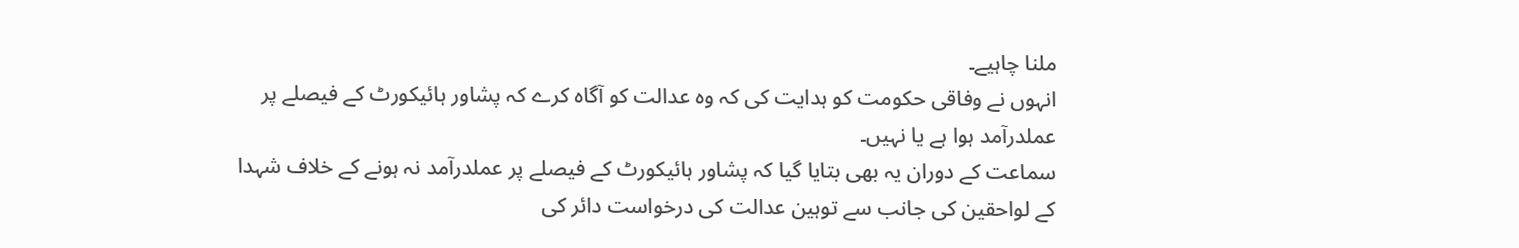ملنا چاہیے۔
انہوں نے وفاقی حکومت کو ہدایت کی کہ وہ عدالت کو آگاہ کرے کہ پشاور ہائیکورٹ کے فیصلے پر عملدرآمد ہوا ہے یا نہیں۔
سماعت کے دوران یہ بھی بتایا گیا کہ پشاور ہائیکورٹ کے فیصلے پر عملدرآمد نہ ہونے کے خلاف شہدا کے لواحقین کی جانب سے توہین عدالت کی درخواست دائر کی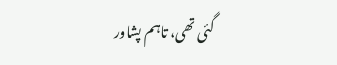گئی تھی، تاہم پشاور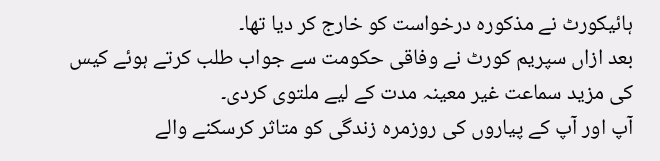ہائیکورٹ نے مذکورہ درخواست کو خارج کر دیا تھا۔
بعد ازاں سپریم کورٹ نے وفاقی حکومت سے جواب طلب کرتے ہوئے کیس کی مزید سماعت غیر معینہ مدت کے لیے ملتوی کردی۔
آپ اور آپ کے پیاروں کی روزمرہ زندگی کو متاثر کرسکنے والے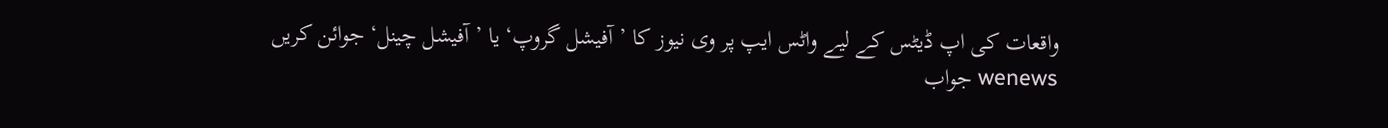واقعات کی اپ ڈیٹس کے لیے واٹس ایپ پر وی نیوز کا ’آفیشل گروپ‘ یا ’آفیشل چینل‘ جوائن کریں
wenews جواب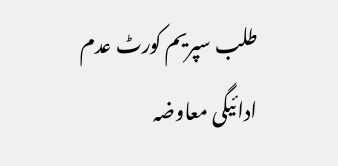طلب سپریم کورٹ عدم ادائیگی معاوضہ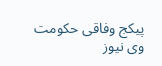پیکج وفاقی حکومت وی نیوز